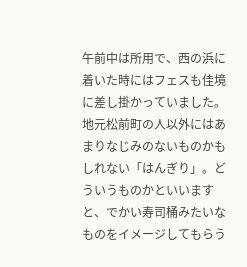午前中は所用で、西の浜に着いた時にはフェスも佳境に差し掛かっていました。
地元松前町の人以外にはあまりなじみのないものかもしれない「はんぎり」。どういうものかといいますと、でかい寿司桶みたいなものをイメージしてもらう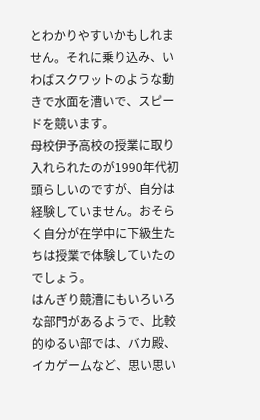とわかりやすいかもしれません。それに乗り込み、いわばスクワットのような動きで水面を漕いで、スピードを競います。
母校伊予高校の授業に取り入れられたのが1990年代初頭らしいのですが、自分は経験していません。おそらく自分が在学中に下級生たちは授業で体験していたのでしょう。
はんぎり競漕にもいろいろな部門があるようで、比較的ゆるい部では、バカ殿、イカゲームなど、思い思い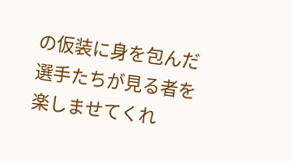の仮装に身を包んだ選手たちが見る者を楽しませてくれ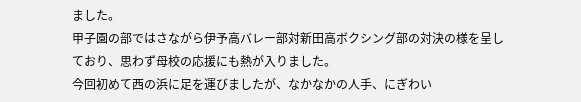ました。
甲子園の部ではさながら伊予高バレー部対新田高ボクシング部の対決の様を呈しており、思わず母校の応援にも熱が入りました。
今回初めて西の浜に足を運びましたが、なかなかの人手、にぎわい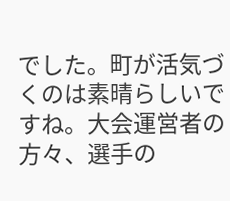でした。町が活気づくのは素晴らしいですね。大会運営者の方々、選手の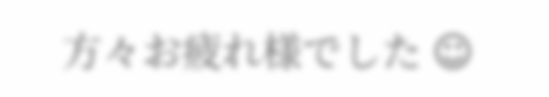方々お疲れ様でした ☺